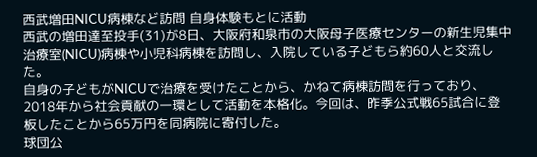西武増田NICU病棟など訪問 自身体験もとに活動
西武の増田達至投手(31)が8日、大阪府和泉市の大阪母子医療センターの新生児集中治療室(NICU)病棟や小児科病棟を訪問し、入院している子どもら約60人と交流した。
自身の子どもがNICUで治療を受けたことから、かねて病棟訪問を行っており、2018年から社会貢献の一環として活動を本格化。今回は、昨季公式戦65試合に登板したことから65万円を同病院に寄付した。
球団公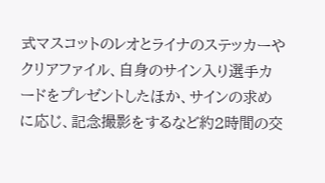式マスコットのレオとライナのステッカーやクリアファイル、自身のサイン入り選手カードをプレゼントしたほか、サインの求めに応じ、記念撮影をするなど約2時間の交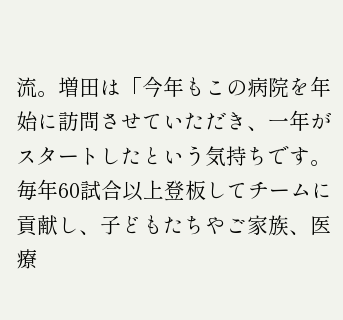流。増田は「今年もこの病院を年始に訪問させていただき、一年がスタートしたという気持ちです。毎年60試合以上登板してチームに貢献し、子どもたちやご家族、医療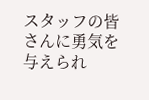スタッフの皆さんに勇気を与えられ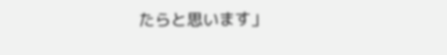たらと思います」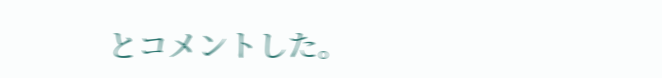とコメントした。